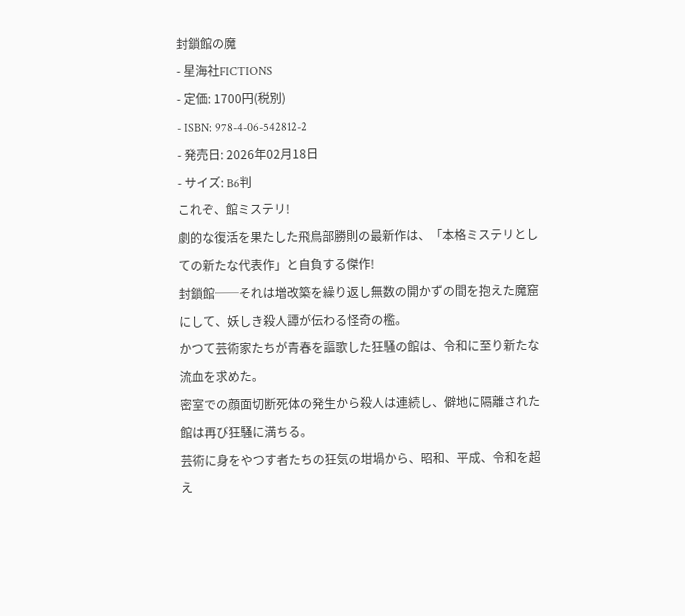封鎖館の魔
- 星海社FICTIONS
- 定価: 1700円(税別)
- ISBN: 978-4-06-542812-2
- 発売日: 2026年02月18日
- サイズ: B6判
これぞ、館ミステリ!
劇的な復活を果たした飛鳥部勝則の最新作は、「本格ミステリとしての新たな代表作」と自負する傑作!
封鎖館──それは増改築を繰り返し無数の開かずの間を抱えた魔窟にして、妖しき殺人譚が伝わる怪奇の檻。
かつて芸術家たちが青春を謳歌した狂騒の館は、令和に至り新たな流血を求めた。
密室での顔面切断死体の発生から殺人は連続し、僻地に隔離された館は再び狂騒に満ちる。
芸術に身をやつす者たちの狂気の坩堝から、昭和、平成、令和を超え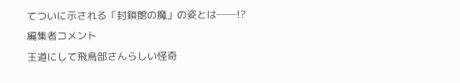てついに示される「封鎖館の魔」の姿とは──!?
編集者コメント
王道にして飛鳥部さんらしい怪奇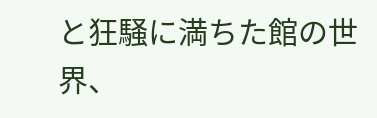と狂騒に満ちた館の世界、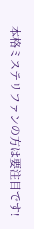本格ミステリファンの方は要注目です!